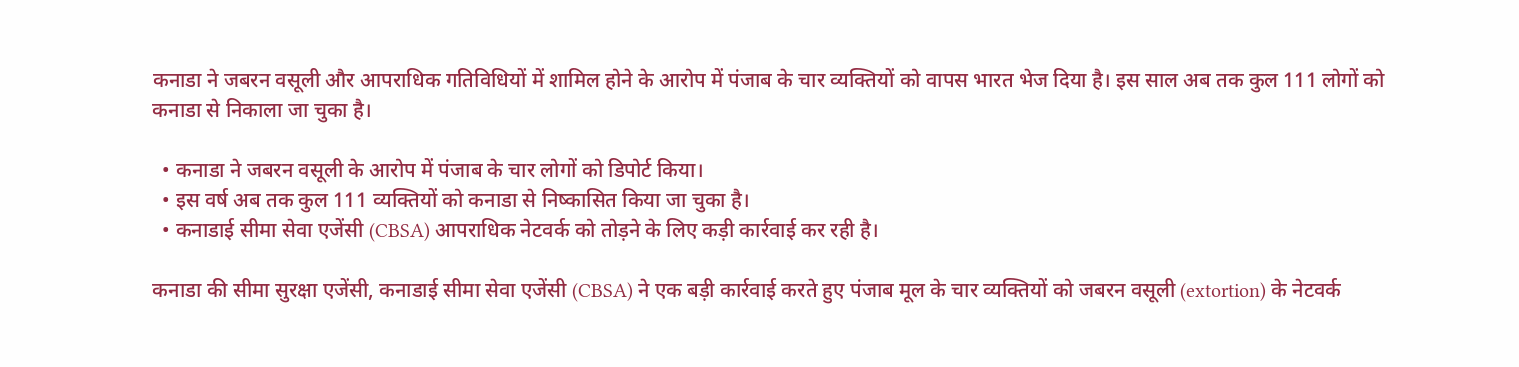कनाडा ने जबरन वसूली और आपराधिक गतिविधियों में शामिल होने के आरोप में पंजाब के चार व्यक्तियों को वापस भारत भेज दिया है। इस साल अब तक कुल 111 लोगों को कनाडा से निकाला जा चुका है।

  • कनाडा ने जबरन वसूली के आरोप में पंजाब के चार लोगों को डिपोर्ट किया।
  • इस वर्ष अब तक कुल 111 व्यक्तियों को कनाडा से निष्कासित किया जा चुका है।
  • कनाडाई सीमा सेवा एजेंसी (CBSA) आपराधिक नेटवर्क को तोड़ने के लिए कड़ी कार्रवाई कर रही है।

कनाडा की सीमा सुरक्षा एजेंसी, कनाडाई सीमा सेवा एजेंसी (CBSA) ने एक बड़ी कार्रवाई करते हुए पंजाब मूल के चार व्यक्तियों को जबरन वसूली (extortion) के नेटवर्क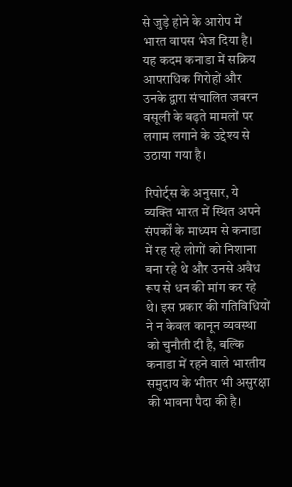से जुड़े होने के आरोप में भारत वापस भेज दिया है। यह कदम कनाडा में सक्रिय आपराधिक गिरोहों और उनके द्वारा संचालित जबरन वसूली के बढ़ते मामलों पर लगाम लगाने के उद्देश्य से उठाया गया है।

रिपोर्ट्स के अनुसार, ये व्यक्ति भारत में स्थित अपने संपर्कों के माध्यम से कनाडा में रह रहे लोगों को निशाना बना रहे थे और उनसे अवैध रूप से धन की मांग कर रहे थे। इस प्रकार की गतिविधियों ने न केवल कानून व्यवस्था को चुनौती दी है, बल्कि कनाडा में रहने वाले भारतीय समुदाय के भीतर भी असुरक्षा की भावना पैदा की है।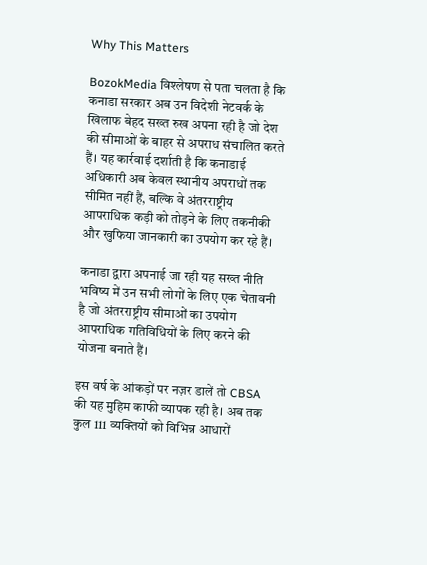Why This Matters

BozokMedia विश्लेषण से पता चलता है कि कनाडा सरकार अब उन विदेशी नेटवर्क के खिलाफ बेहद सख्त रुख अपना रही है जो देश की सीमाओं के बाहर से अपराध संचालित करते हैं। यह कार्रवाई दर्शाती है कि कनाडाई अधिकारी अब केवल स्थानीय अपराधों तक सीमित नहीं हैं, बल्कि वे अंतरराष्ट्रीय आपराधिक कड़ी को तोड़ने के लिए तकनीकी और खुफिया जानकारी का उपयोग कर रहे हैं।

कनाडा द्वारा अपनाई जा रही यह सख्त नीति भविष्य में उन सभी लोगों के लिए एक चेतावनी है जो अंतरराष्ट्रीय सीमाओं का उपयोग आपराधिक गतिविधियों के लिए करने की योजना बनाते हैं।

इस वर्ष के आंकड़ों पर नज़र डालें तो CBSA की यह मुहिम काफी व्यापक रही है। अब तक कुल 111 व्यक्तियों को विभिन्न आधारों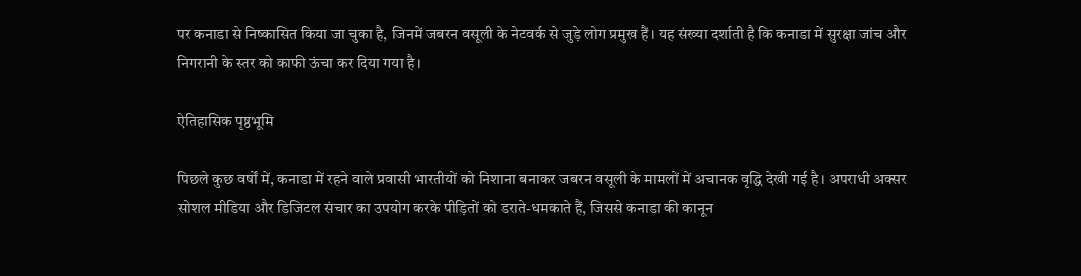पर कनाडा से निष्कासित किया जा चुका है, जिनमें जबरन वसूली के नेटवर्क से जुड़े लोग प्रमुख हैं। यह संख्या दर्शाती है कि कनाडा में सुरक्षा जांच और निगरानी के स्तर को काफी ऊंचा कर दिया गया है।

ऐतिहासिक पृष्ठभूमि

पिछले कुछ वर्षों में, कनाडा में रहने वाले प्रवासी भारतीयों को निशाना बनाकर जबरन वसूली के मामलों में अचानक वृद्धि देखी गई है। अपराधी अक्सर सोशल मीडिया और डिजिटल संचार का उपयोग करके पीड़ितों को डराते-धमकाते हैं, जिससे कनाडा की कानून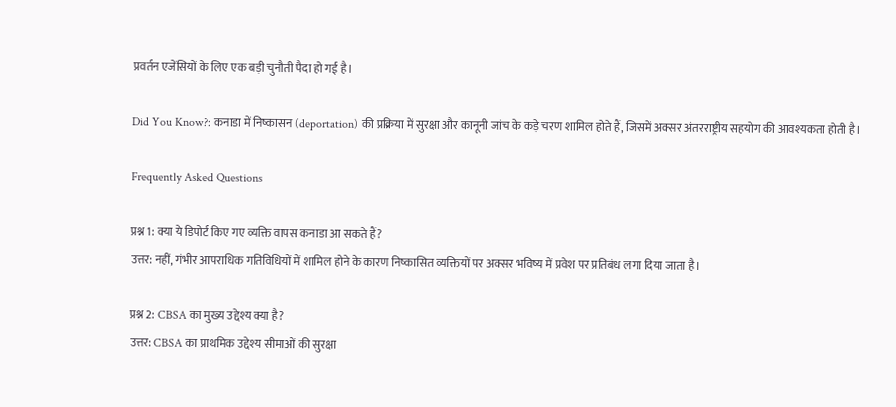प्रवर्तन एजेंसियों के लिए एक बड़ी चुनौती पैदा हो गई है।

Did You Know?: कनाडा में निष्कासन (deportation) की प्रक्रिया में सुरक्षा और कानूनी जांच के कड़े चरण शामिल होते हैं, जिसमें अक्सर अंतरराष्ट्रीय सहयोग की आवश्यकता होती है।

Frequently Asked Questions

प्रश्न 1: क्या ये डिपोर्ट किए गए व्यक्ति वापस कनाडा आ सकते हैं?
उत्तर: नहीं, गंभीर आपराधिक गतिविधियों में शामिल होने के कारण निष्कासित व्यक्तियों पर अक्सर भविष्य में प्रवेश पर प्रतिबंध लगा दिया जाता है।

प्रश्न 2: CBSA का मुख्य उद्देश्य क्या है?
उत्तर: CBSA का प्राथमिक उद्देश्य सीमाओं की सुरक्षा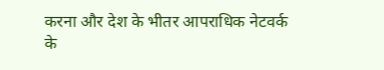करना और देश के भीतर आपराधिक नेटवर्क के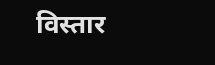विस्तार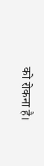को रोकना है।